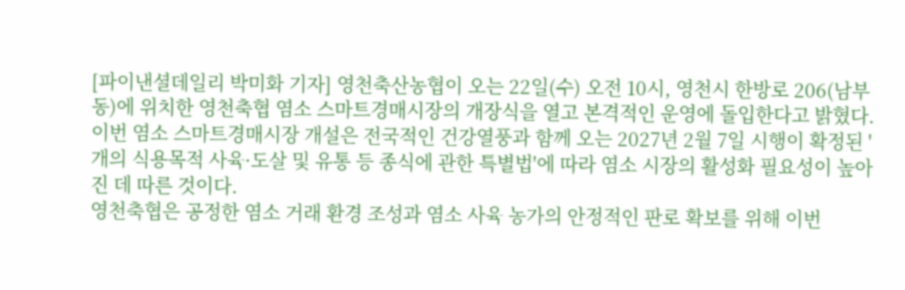[파이낸셜데일리 박미화 기자] 영천축산농협이 오는 22일(수) 오전 10시, 영천시 한방로 206(남부동)에 위치한 영천축협 염소 스마트경매시장의 개장식을 열고 본격적인 운영에 돌입한다고 밝혔다.
이번 염소 스마트경매시장 개설은 전국적인 건강열풍과 함께 오는 2027년 2월 7일 시행이 확정된 '개의 식용목적 사육·도살 및 유통 등 종식에 관한 특별법'에 따라 염소 시장의 활성화 필요성이 높아진 데 따른 것이다.
영천축협은 공정한 염소 거래 환경 조성과 염소 사육 농가의 안정적인 판로 확보를 위해 이번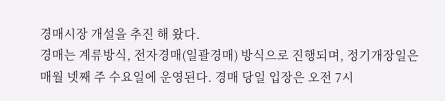경매시장 개설을 추진 해 왔다.
경매는 계류방식, 전자경매(일괄경매) 방식으로 진행되며, 정기개장일은 매월 넷째 주 수요일에 운영된다. 경매 당일 입장은 오전 7시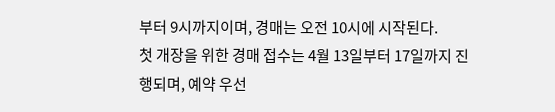부터 9시까지이며, 경매는 오전 10시에 시작된다.
첫 개장을 위한 경매 접수는 4월 13일부터 17일까지 진행되며, 예약 우선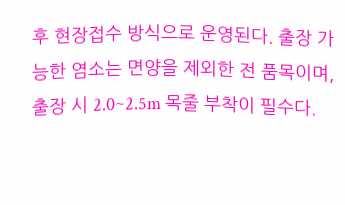후 현장접수 방식으로 운영된다. 출장 가능한 염소는 면양을 제외한 전 품목이며, 출장 시 2.0~2.5m 목줄 부착이 필수다.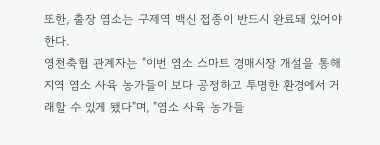또한, 출장 염소는 구제역 백신 접종이 반드시 완료돼 있어야 한다.
영천축협 관계자는 "이번 염소 스마트 경매시장 개설을 통해 지역 염소 사육 농가들이 보다 공정하고 투명한 환경에서 거래할 수 있게 됐다"며, "염소 사육 농가들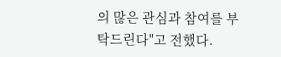의 많은 관심과 참여를 부탁드린다"고 전했다.